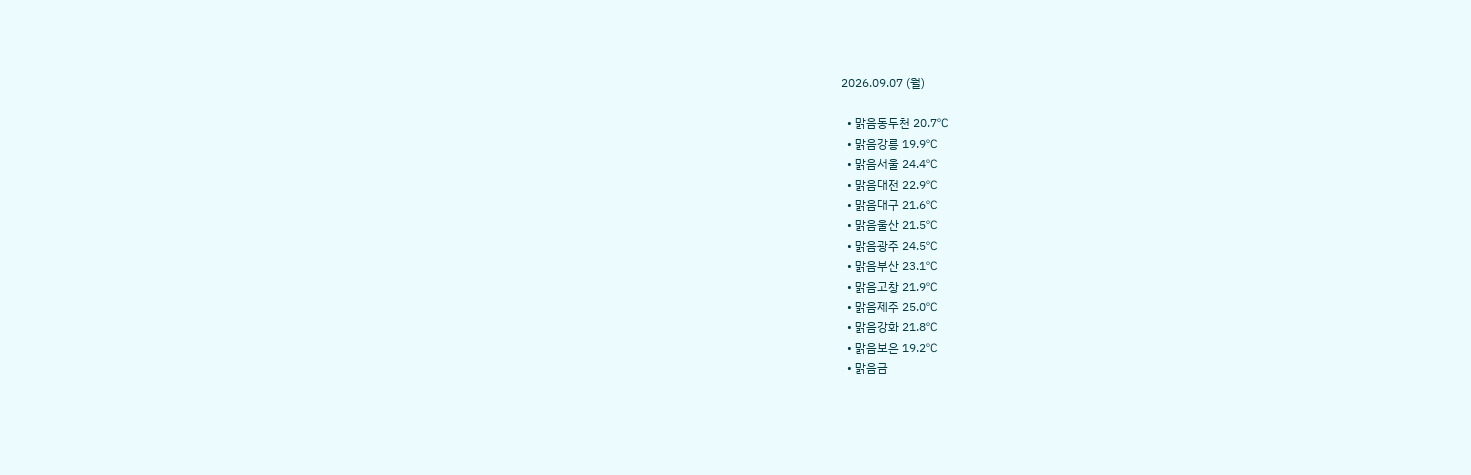2026.09.07 (월)

  • 맑음동두천 20.7℃
  • 맑음강릉 19.9℃
  • 맑음서울 24.4℃
  • 맑음대전 22.9℃
  • 맑음대구 21.6℃
  • 맑음울산 21.5℃
  • 맑음광주 24.5℃
  • 맑음부산 23.1℃
  • 맑음고창 21.9℃
  • 맑음제주 25.0℃
  • 맑음강화 21.8℃
  • 맑음보은 19.2℃
  • 맑음금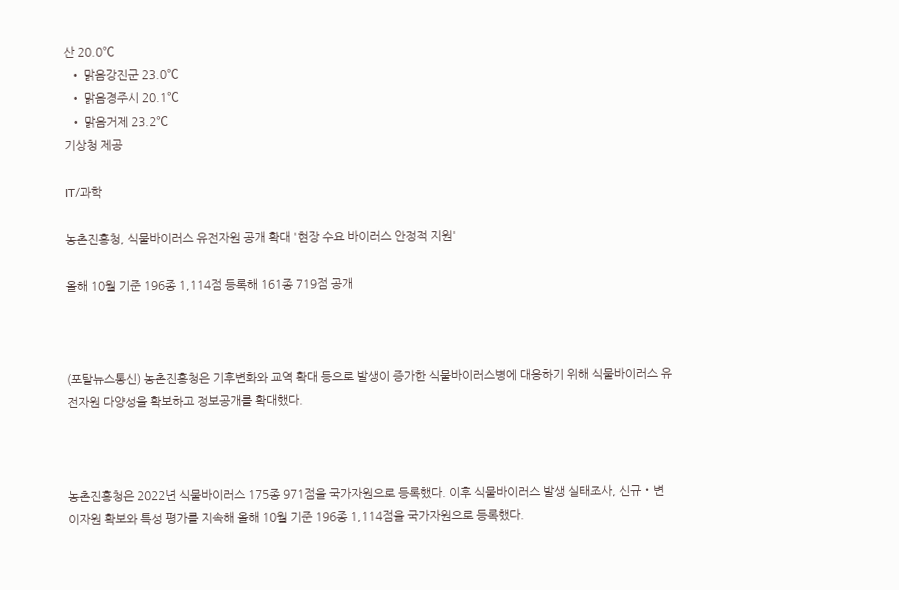산 20.0℃
  • 맑음강진군 23.0℃
  • 맑음경주시 20.1℃
  • 맑음거제 23.2℃
기상청 제공

IT/과학

농촌진흥청, 식물바이러스 유전자원 공개 확대 '현장 수요 바이러스 안정적 지원'

올해 10월 기준 196종 1,114점 등록해 161종 719점 공개



(포탈뉴스통신) 농촌진흥청은 기후변화와 교역 확대 등으로 발생이 증가한 식물바이러스병에 대응하기 위해 식물바이러스 유전자원 다양성을 확보하고 정보공개를 확대했다.



농촌진흥청은 2022년 식물바이러스 175종 971점을 국가자원으로 등록했다. 이후 식물바이러스 발생 실태조사, 신규‧변이자원 확보와 특성 평가를 지속해 올해 10월 기준 196종 1,114점을 국가자원으로 등록했다.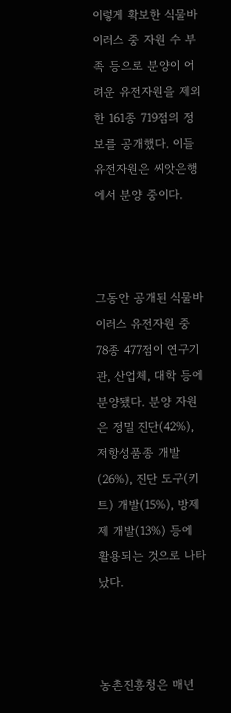이렇게 확보한 식물바이러스 중 자원 수 부족 등으로 분양이 어려운 유전자원을 제외한 161종 719점의 정보를 공개했다. 이들 유전자원은 씨앗은행에서 분양 중이다.



그동안 공개된 식물바이러스 유전자원 중 78종 477점이 연구기관, 산업체, 대학 등에 분양됐다. 분양 자원은 정밀 진단(42%), 저항성품종 개발(26%), 진단 도구(키트) 개발(15%), 방제제 개발(13%) 등에 활용되는 것으로 나타났다.



농촌진흥청은 매년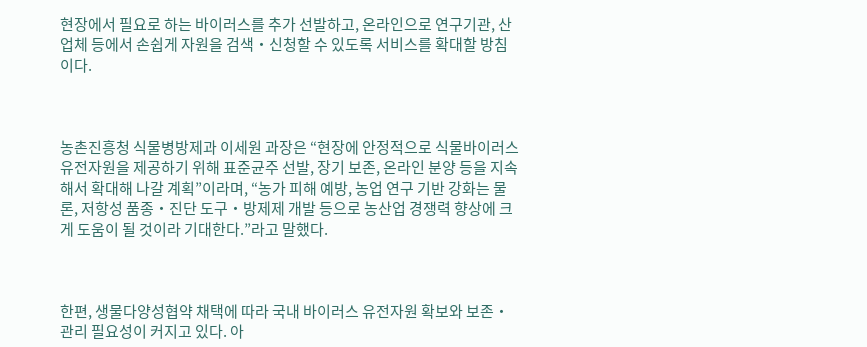현장에서 필요로 하는 바이러스를 추가 선발하고, 온라인으로 연구기관, 산업체 등에서 손쉽게 자원을 검색‧신청할 수 있도록 서비스를 확대할 방침이다.



농촌진흥청 식물병방제과 이세원 과장은 “현장에 안정적으로 식물바이러스 유전자원을 제공하기 위해 표준균주 선발, 장기 보존, 온라인 분양 등을 지속해서 확대해 나갈 계획”이라며, “농가 피해 예방, 농업 연구 기반 강화는 물론, 저항성 품종‧진단 도구‧방제제 개발 등으로 농산업 경쟁력 향상에 크게 도움이 될 것이라 기대한다.”라고 말했다.



한편, 생물다양성협약 채택에 따라 국내 바이러스 유전자원 확보와 보존‧관리 필요성이 커지고 있다. 아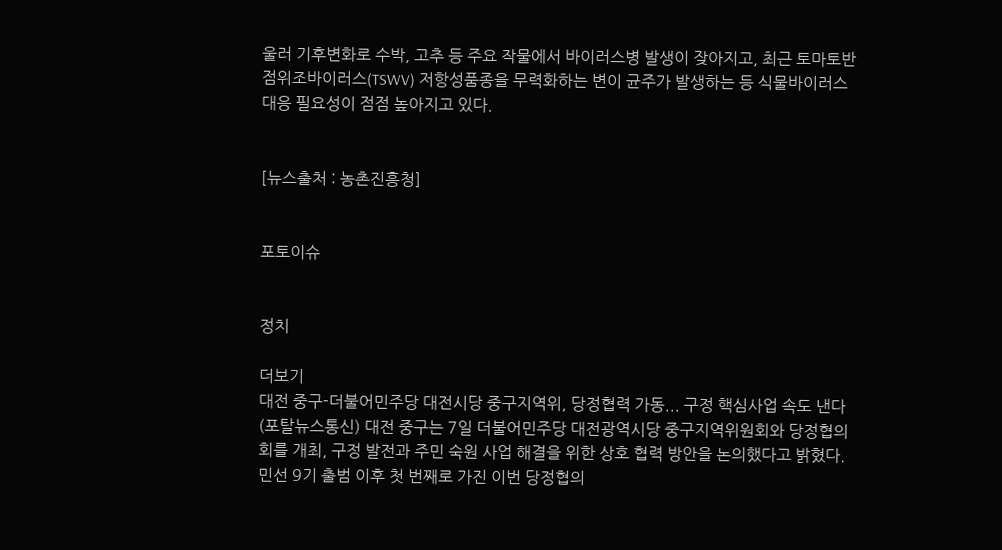울러 기후변화로 수박, 고추 등 주요 작물에서 바이러스병 발생이 잦아지고, 최근 토마토반점위조바이러스(TSWV) 저항성품종을 무력화하는 변이 균주가 발생하는 등 식물바이러스 대응 필요성이 점점 높아지고 있다.


[뉴스출처 : 농촌진흥청]


포토이슈


정치

더보기
대전 중구-더불어민주당 대전시당 중구지역위, 당정협력 가동... 구정 핵심사업 속도 낸다 (포탈뉴스통신) 대전 중구는 7일 더불어민주당 대전광역시당 중구지역위원회와 당정협의회를 개최, 구정 발전과 주민 숙원 사업 해결을 위한 상호 협력 방안을 논의했다고 밝혔다. 민선 9기 출범 이후 첫 번째로 가진 이번 당정협의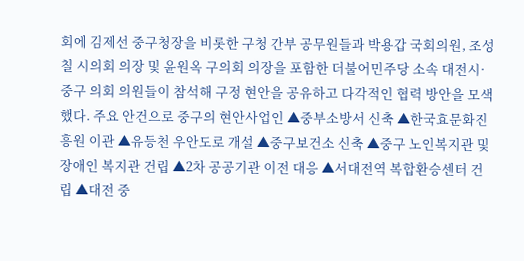회에 김제선 중구청장을 비롯한 구청 간부 공무원들과 박용갑 국회의원, 조성칠 시의회 의장 및 윤원옥 구의회 의장을 포함한 더불어민주당 소속 대전시·중구 의회 의원들이 참석해 구정 현안을 공유하고 다각적인 협력 방안을 모색했다. 주요 안건으로 중구의 현안사업인 ▲중부소방서 신축 ▲한국효문화진흥원 이관 ▲유등천 우안도로 개설 ▲중구보건소 신축 ▲중구 노인복지관 및 장애인 복지관 건립 ▲2차 공공기관 이전 대응 ▲서대전역 복합환승센터 건립 ▲대전 중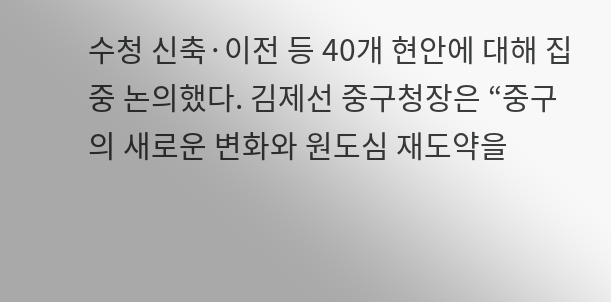수청 신축·이전 등 40개 현안에 대해 집중 논의했다. 김제선 중구청장은 “중구의 새로운 변화와 원도심 재도약을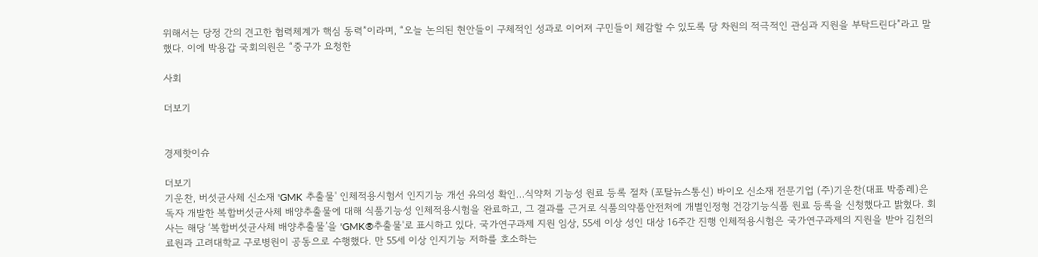위해서는 당정 간의 견고한 협력체계가 핵심 동력”이라며, “오늘 논의된 현안들이 구체적인 성과로 이어져 구민들이 체감할 수 있도록 당 차원의 적극적인 관심과 지원을 부탁드린다”라고 말했다. 이에 박용갑 국회의원은 “중구가 요청한

사회

더보기


경제핫이슈

더보기
기운찬, 버섯균사체 신소재 'GMK 추출물' 인체적용시험서 인지기능 개선 유의성 확인...식약처 기능성 원료 등록 절차 (포탈뉴스통신) 바이오 신소재 전문기업 (주)기운찬(대표 박종례)은 독자 개발한 복합버섯균사체 배양추출물에 대해 식품기능성 인체적용시험을 완료하고, 그 결과를 근거로 식품의약품안전처에 개별인정형 건강기능식품 원료 등록을 신청했다고 밝혔다. 회사는 해당 ‘복합버섯균사체 배양추출물’을 'GMK®추출물'로 표시하고 있다. 국가연구과제 지원 임상, 55세 이상 성인 대상 16주간 진행 인체적용시험은 국가연구과제의 지원을 받아 김천의료원과 고려대학교 구로병원이 공동으로 수행했다. 만 55세 이상 인지기능 저하를 호소하는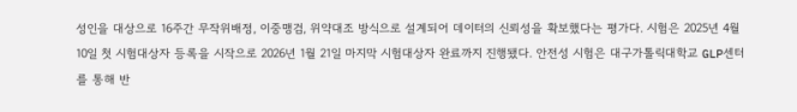성인을 대상으로 16주간 무작위배정, 이중맹검, 위약대조 방식으로 설계되어 데이터의 신뢰성을 확보했다는 평가다. 시험은 2025년 4월 10일 첫 시험대상자 등록을 시작으로 2026년 1월 21일 마지막 시험대상자 완료까지 진행됐다. 안전성 시험은 대구가톨릭대학교 GLP센터를 통해 반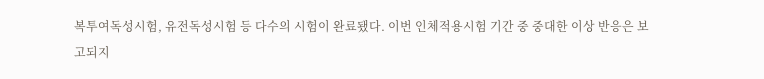복투여독성시험, 유전독성시험 등 다수의 시험이 완료됐다. 이번 인체적용시험 기간 중 중대한 이상 반응은 보고되지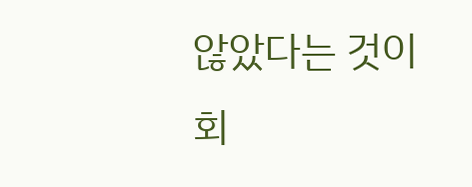않았다는 것이 회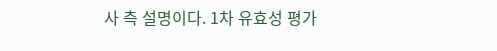사 측 설명이다. 1차 유효성 평가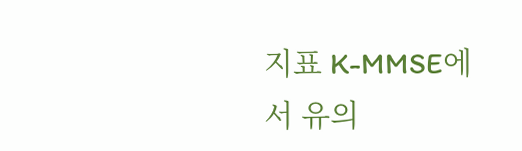지표 K-MMSE에서 유의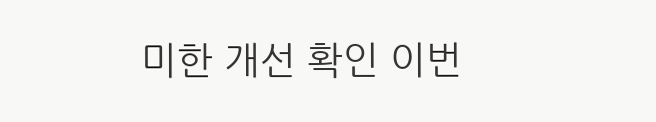미한 개선 확인 이번